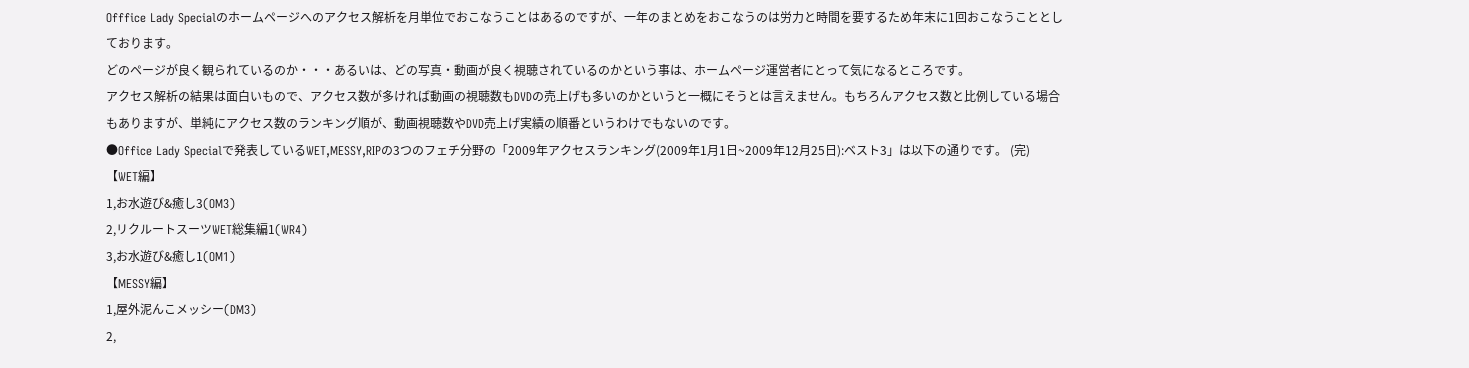Offfice Lady Specialのホームページへのアクセス解析を月単位でおこなうことはあるのですが、一年のまとめをおこなうのは労力と時間を要するため年末に1回おこなうこととしております。
どのページが良く観られているのか・・・あるいは、どの写真・動画が良く視聴されているのかという事は、ホームページ運営者にとって気になるところです。
アクセス解析の結果は面白いもので、アクセス数が多ければ動画の視聴数もDVDの売上げも多いのかというと一概にそうとは言えません。もちろんアクセス数と比例している場合もありますが、単純にアクセス数のランキング順が、動画視聴数やDVD売上げ実績の順番というわけでもないのです。
●Office Lady Specialで発表しているWET,MESSY,RIPの3つのフェチ分野の「2009年アクセスランキング(2009年1月1日~2009年12月25日):ベスト3」は以下の通りです。 (完)
【WET編】
1,お水遊び&癒し3(OM3)
2,リクルートスーツWET総集編1(WR4)
3,お水遊び&癒し1(OM1)
【MESSY編】
1,屋外泥んこメッシー(DM3)
2,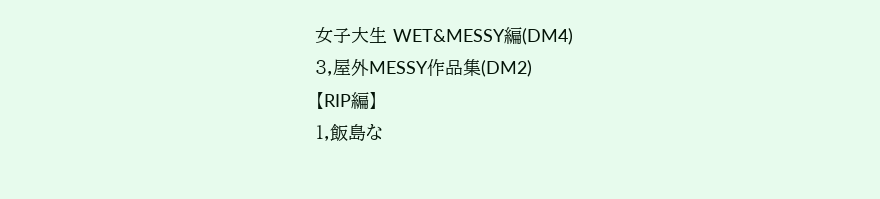女子大生 WET&MESSY編(DM4)
3,屋外MESSY作品集(DM2)
【RIP編】
1,飯島な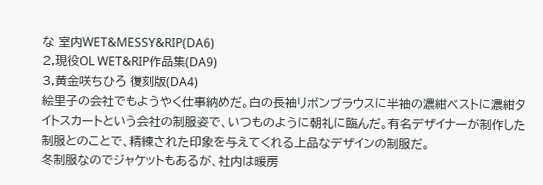な 室内WET&MESSY&RIP(DA6)
2,現役OL WET&RIP作品集(DA9)
3,黄金咲ちひろ 復刻版(DA4)
絵里子の会社でもようやく仕事納めだ。白の長袖リボンブラウスに半袖の濃紺ベストに濃紺タイトスカートという会社の制服姿で、いつものように朝礼に臨んだ。有名デザイナーが制作した制服とのことで、精練された印象を与えてくれる上品なデザインの制服だ。
冬制服なのでジャケットもあるが、社内は暖房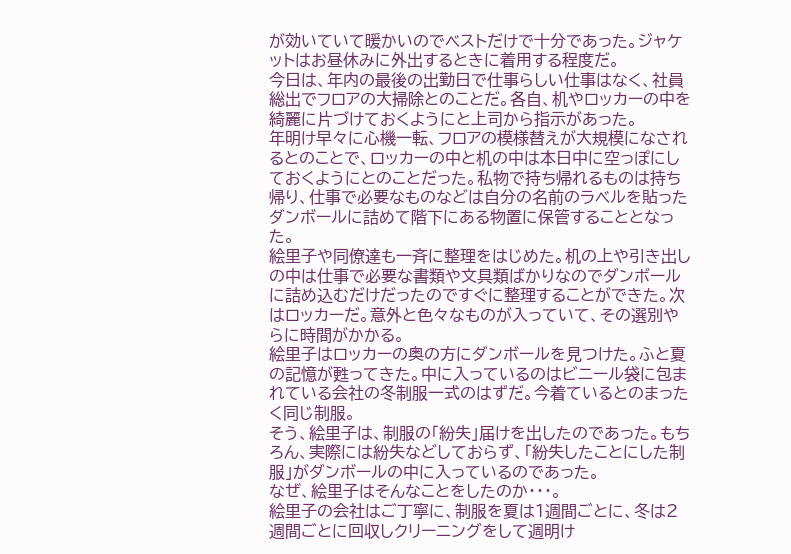が効いていて暖かいのでベストだけで十分であった。ジャケットはお昼休みに外出するときに着用する程度だ。
今日は、年内の最後の出勤日で仕事らしい仕事はなく、社員総出でフロアの大掃除とのことだ。各自、机やロッカーの中を綺麗に片づけておくようにと上司から指示があった。
年明け早々に心機一転、フロアの模様替えが大規模になされるとのことで、ロッカーの中と机の中は本日中に空っぽにしておくようにとのことだった。私物で持ち帰れるものは持ち帰り、仕事で必要なものなどは自分の名前のラベルを貼ったダンボールに詰めて階下にある物置に保管することとなった。
絵里子や同僚達も一斉に整理をはじめた。机の上や引き出しの中は仕事で必要な書類や文具類ばかりなのでダンボールに詰め込むだけだったのですぐに整理することができた。次はロッカーだ。意外と色々なものが入っていて、その選別やらに時間がかかる。
絵里子はロッカーの奥の方にダンボールを見つけた。ふと夏の記憶が甦ってきた。中に入っているのはビニール袋に包まれている会社の冬制服一式のはずだ。今着ているとのまったく同じ制服。
そう、絵里子は、制服の「紛失」届けを出したのであった。もちろん、実際には紛失などしておらず、「紛失したことにした制服」がダンボールの中に入っているのであった。
なぜ、絵里子はそんなことをしたのか・・・。
絵里子の会社はご丁寧に、制服を夏は1週間ごとに、冬は2週間ごとに回収しクリーニングをして週明け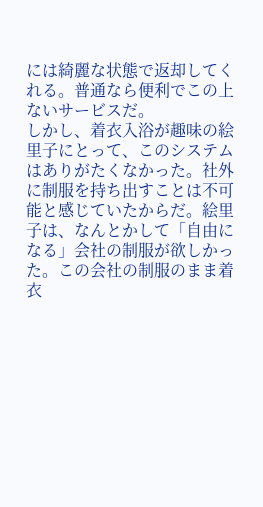には綺麗な状態で返却してくれる。普通なら便利でこの上ないサービスだ。
しかし、着衣入浴が趣味の絵里子にとって、このシステムはありがたくなかった。社外に制服を持ち出すことは不可能と感じていたからだ。絵里子は、なんとかして「自由になる」会社の制服が欲しかった。この会社の制服のまま着衣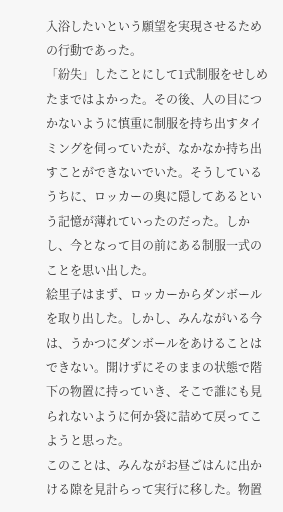入浴したいという願望を実現させるための行動であった。
「紛失」したことにして1式制服をせしめたまではよかった。その後、人の目につかないように慎重に制服を持ち出すタイミングを伺っていたが、なかなか持ち出すことができないでいた。そうしているうちに、ロッカーの奥に隠してあるという記憶が薄れていったのだった。しかし、今となって目の前にある制服一式のことを思い出した。
絵里子はまず、ロッカーからダンボールを取り出した。しかし、みんながいる今は、うかつにダンボールをあけることはできない。開けずにそのままの状態で階下の物置に持っていき、そこで誰にも見られないように何か袋に詰めて戻ってこようと思った。
このことは、みんながお昼ごはんに出かける隙を見計らって実行に移した。物置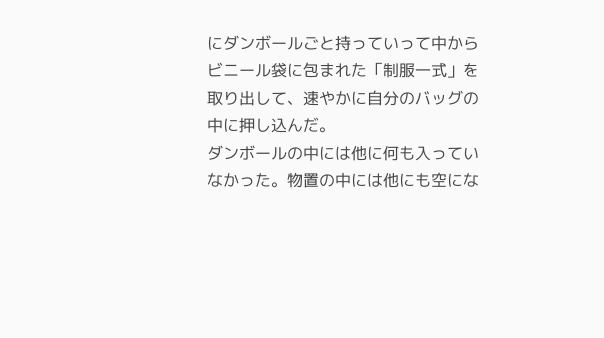にダンボールごと持っていって中からビニール袋に包まれた「制服一式」を取り出して、速やかに自分のバッグの中に押し込んだ。
ダンボールの中には他に何も入っていなかった。物置の中には他にも空にな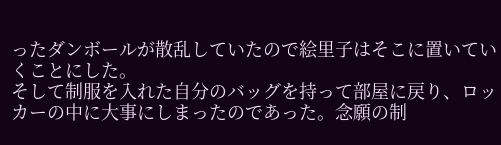ったダンボールが散乱していたので絵里子はそこに置いていくことにした。
そして制服を入れた自分のバッグを持って部屋に戻り、ロッカーの中に大事にしまったのであった。念願の制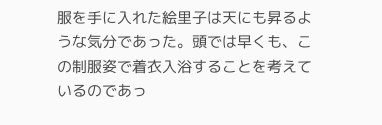服を手に入れた絵里子は天にも昇るような気分であった。頭では早くも、この制服姿で着衣入浴することを考えているのであっ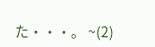た・・・。 ~(2)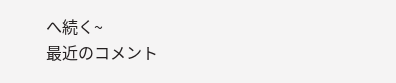へ続く~
最近のコメント